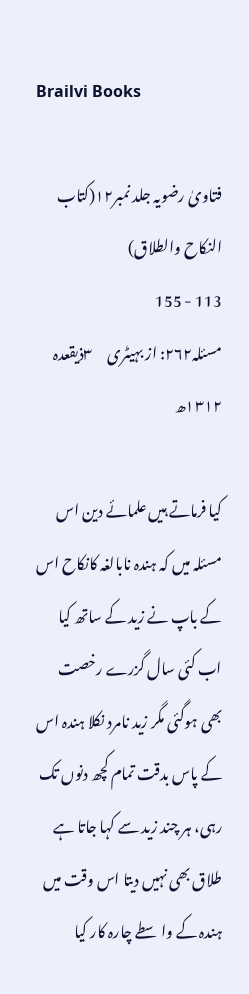Brailvi Books

فتاویٰ رضویہ جلد نمبر۱۲(کتاب النکاح والطلاق)
113 - 155
مسئلہ۲۶۲: از بہیٹری     ۳ذیقعدہ ۱۳۱۲ھ

کیا فرماتے ہیں علمائے دین اس مسئلہ میں کہ ہندہ نابالغہ کانکاح اس کے باپ نے زید کے ساتھ کیا اب کئی سال گزرے رخصت بھی ہوگئی مگر زید نامرد نکلا ہندہ اس کے پاس بدقت تمام کچھ دنوں تک رہی، ہر چند زید سے کہا جاتا ہے طلاق بھی نہیں دیتا اس وقت میں ہندہ کے واسطے چارہ کار کیا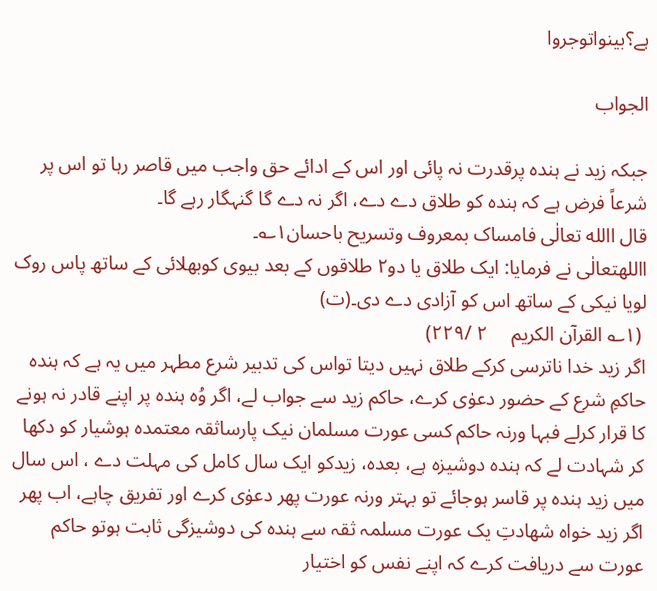ہے؟بینواتوجروا

الجواب

جبکہ زید نے ہندہ پرقدرت نہ پائی اور اس کے ادائے حق واجب میں قاصر رہا تو اس پر شرعاً فرض ہے کہ ہندہ کو طلاق دے دے، اگر نہ دے گا گنہگار رہے گا۔
قال االله تعالٰی فامساک بمعروف وتسریح باحسان۱؎۔
االلهتعالٰی نے فرمایا: ایک طلاق یا دو۲ طلاقوں کے بعد بیوی کوبھلائی کے ساتھ پاس روک لویا نیکی کے ساتھ اس کو آزادی دے دی۔(ت)
 (۱؎ القرآن الکریم     ۲ /۲۲۹)
اگر زید خدا ناترسی کرکے طلاق نہیں دیتا تواس کی تدبیر شرع مطہر میں یہ ہے کہ ہندہ حاکمِ شرع کے حضور دعوٰی کرے، حاکم زید سے جواب لے، اگر وُہ ہندہ پر اپنے قادر نہ ہونے کا قرار کرلے فبہا ورنہ حاکم کسی عورت مسلمان نیک پارساثقہ معتمدہ ہوشیار کو دکھا کر شہادت لے کہ ہندہ دوشیزہ ہے، بعدہ، زیدکو ایک سال کامل کی مہلت دے ، اس سال میں زید ہندہ پر قاسر ہوجائے تو بہتر ورنہ عورت پھر دعوٰی کرے اور تفریق چاہے، اب پھر اگر زید خواہ شھادتِ یک عورت مسلمہ ثقہ سے ہندہ کی دوشیزگی ثابت ہوتو حاکم عورت سے دریافت کرے کہ اپنے نفس کو اختیار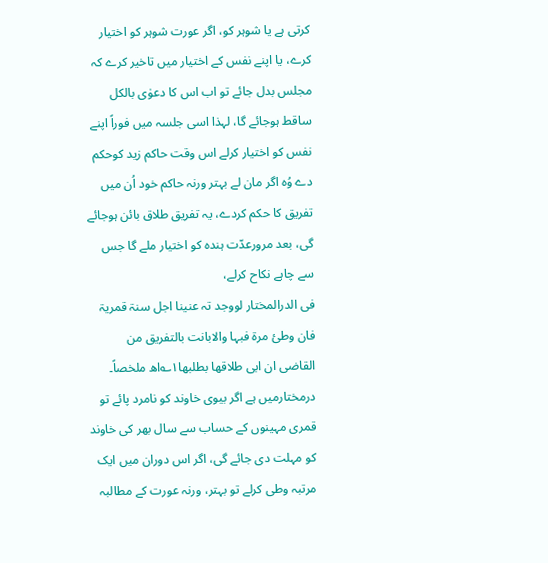کرتی ہے یا شوہر کو، اگر عورت شوہر کو اختیار کرے، یا اپنے نفس کے اختیار میں تاخیر کرے کہ مجلس بدل جائے تو اب اس کا دعوٰی بالکل ساقط ہوجائے گا، لہذا اسی جلسہ میں فوراً اپنے نفس کو اختیار کرلے اس وقت حاکم زید کوحکم دے وُہ اگر مان لے بہتر ورنہ حاکم خود اُن میں تفریق کا حکم کردے، یہ تفریق طلاق بائن ہوجائے گی، بعد مرورعدّت ہندہ کو اختیار ملے گا جس سے چاہے نکاح کرلے،
فی الدرالمختار لووجد تہ عنینا اجل سنۃ قمریۃ فان وطئ مرۃ فبہا والابانت بالتفریق من القاضی ان ابی طلاقھا بطلبھا۱؎اھ ملخصاً۔
درمختارمیں ہے اگر بیوی خاوند کو نامرد پائے تو قمری مہینوں کے حساب سے سال بھر کی خاوند کو مہلت دی جائے گی، اگر اس دوران میں ایک مرتبہ وطی کرلے تو بہتر، ورنہ عورت کے مطالبہ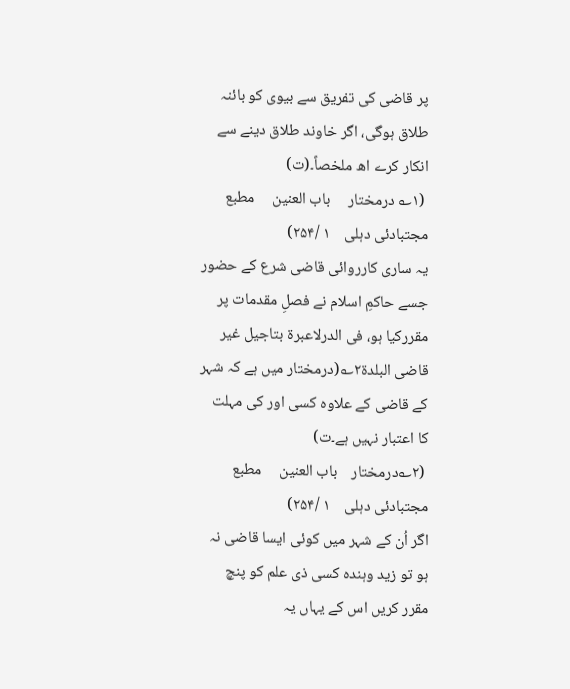پر قاضی کی تفریق سے بیوی کو بائنہ طلاق ہوگی، اگر خاوند طلاق دینے سے انکار کرے اھ ملخصاً۔(ت)
 (۱؎ درمختار     باب العنین     مطبع مجتبادئی دہلی    ۱ /۲۵۴)
یہ ساری کارروائی قاضی شرع کے حضور جسے حاکمِ اسلام نے فصلِ مقدمات پر مقررکیا ہو، فی الدرلاعبرۃ بتاجیل غیر قاضی البلدۃ۲؎(درمختار میں ہے کہ شہر کے قاضی کے علاوہ کسی اور کی مہلت کا اعتبار نہیں ہے۔ت)
 (۲؎درمختار    باب العنین     مطبع مجتبادئی دہلی    ۱ /۲۵۴)
اگر اُن کے شہر میں کوئی ایسا قاضی نہ ہو تو زید وہندہ کسی ذی علم کو پنچ مقرر کریں اس کے یہاں یہ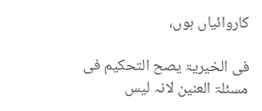کاروائیاں ہوں،

فی الخیریۃ یصح التحکیم فی مسئلۃ العنین لانہ لیس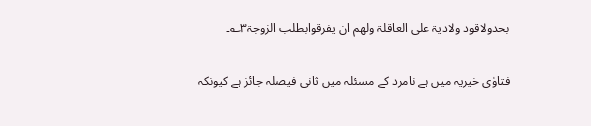بحدولاقود ولادیۃ علی العاقلۃ ولھم ان یفرقوابطلب الزوجۃ۳؎۔

فتاوٰی خیریہ میں ہے نامرد کے مسئلہ میں ثانی فیصلہ جائز ہے کیونکہ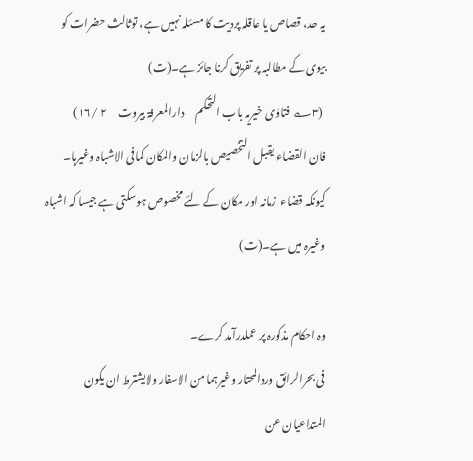یہ حد، قصاص یا عاقلہ پردیت کا مسئلہ نہیں ہے، توثالث حضرات کو بیوی کے مطالبہ پر تفریق کرنا جائز ہے۔(ت)
 (۳؎ فتاوٰی خیریہ باب التحکم     دارالمعرفۃ بیروت     ۲ /۱۶)
فان القضاء یقبل التخصیص بالزمان والمکان کمافی الاشباہ وغیرہا۔
کیونکہ قضاء  زمانہ اور مکان کے لئے مخصوص ہوسکتی ہے جیسا کہ اشباہ وغیرہ میں ہے۔(ت)

وہ احکام مذکورہ پر عملدرآمد کرے۔
فی بحرالرائق وردالمحتار وغیرہما من الاسفار ولایشترط ان یکون المتداعیان عن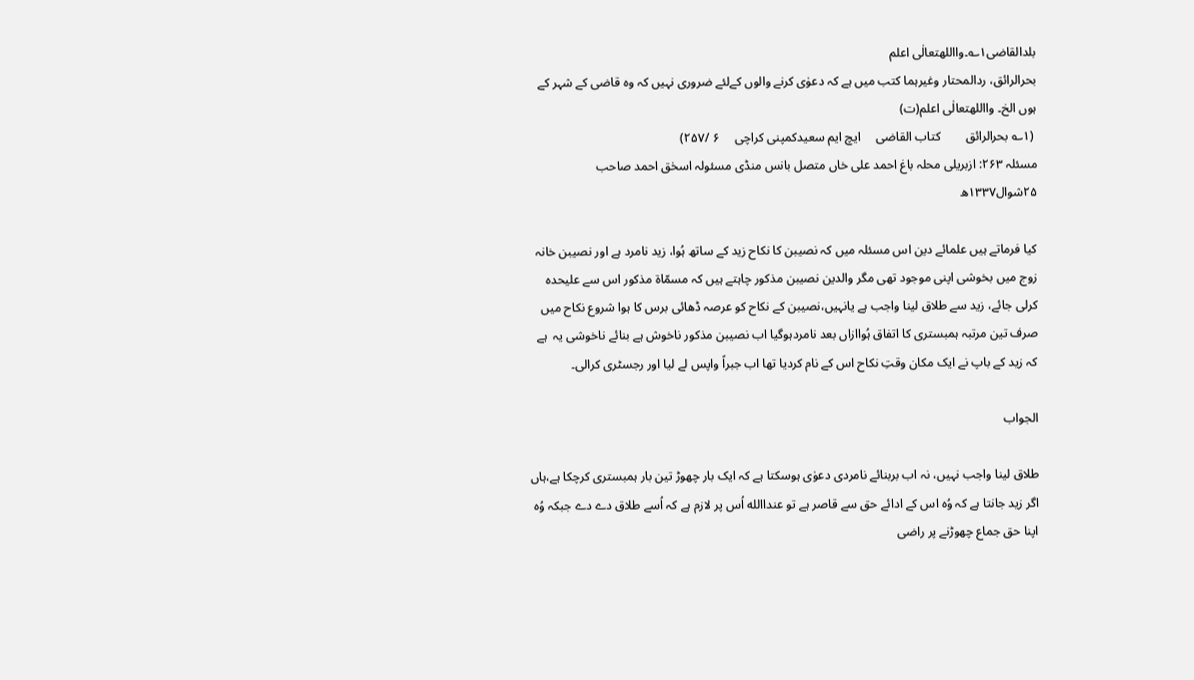بلدالقاضی۱؎۔وااللهتعالٰی اعلم
بحرالرائق، ردالمحتار وغیرہما کتب میں ہے کہ دعوٰی کرنے والوں کےلئے ضروری نہیں کہ وہ قاضی کے شہر کے ہوں الخ۔ وااللهتعالٰی اعلم(ت)
 (۱؎ بحرالرائق        کتاب القاضی     ایچ ایم سعیدکمپنی کراچی     ۶ /۲۵۷)
مسئلہ ۲۶۳: ازبریلی محلہ باغ احمد علی خاں متصل بانس منڈی مسئولہ اسحٰق احمد صاحب ۲۵شوال۱۳۳۷ھ

کیا فرماتے ہیں علمائے دین اس مسئلہ میں کہ نصیبن کا نکاح زید کے ساتھ ہُوا، زید نامرد ہے اور نصیبن خانہ زوج میں بخوشی اپنی موجود تھی مگر والدین نصیبن مذکور چاہتے ہیں کہ مسمّاۃ مذکور اس سے علیحدہ کرلی جائے، زید سے طلاق لینا واجب ہے یانہیں،نصیبن کے نکاح کو عرصہ ڈھائی برس کا ہوا شروع نکاح میں صرف تین مرتبہ ہمبستری کا اتفاق ہُواازاں بعد نامردہوگیا اب نصیبن مذکور ناخوش ہے بنائے ناخوشی یہ  ہے کہ زید کے باپ نے ایک مکان وقتِ نکاح اس کے نام کردیا تھا اب جبراً واپس لے لیا اور رجسٹری کرالی۔

الجواب

طلاق لینا واجب نہیں، نہ اب بربنائے نامردی دعوٰی ہوسکتا ہے کہ ایک بار چھوڑ تین بار ہمبستری کرچکا ہے،ہاں اگر زید جانتا ہے کہ وُہ اس کے ادائے حق سے قاصر ہے تو عنداالله اُس پر لازم ہے کہ اُسے طلاق دے دے جبکہ وُہ اپنا حق جماع چھوڑنے پر راضی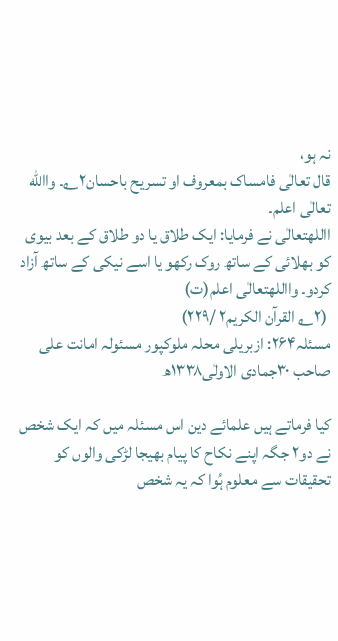نہ ہو،
قال تعالٰی فامساک بمعروف او تسریح باحسان۲؎۔ واالله تعالٰی اعلم۔
االلهتعالٰی نے فرمایا: ایک طلاق یا دو طلاق کے بعد بیوی کو بھلائی کے ساتھ روک رکھو یا اسے نیکی کے ساتھ آزاد کردو۔ وااللهتعالٰی اعلم(ت)
 (۲؎ القرآن الکریم۲ /۲۲۹)
مسئلہ۲۶۴: ازبریلی محلہ ملوکپور مسئولہ امانت علی صاحب ۳۰جمادی الاولٰی۱۳۳۸ھ

کیا فرماتے ہیں علمائے دین اس مسئلہ میں کہ ایک شخص نے دو۲ جگہ اپنے نکاح کا پیام بھیجا لڑکی والوں کو تحقیقات سے معلوم ہُوا کہ یہ شخص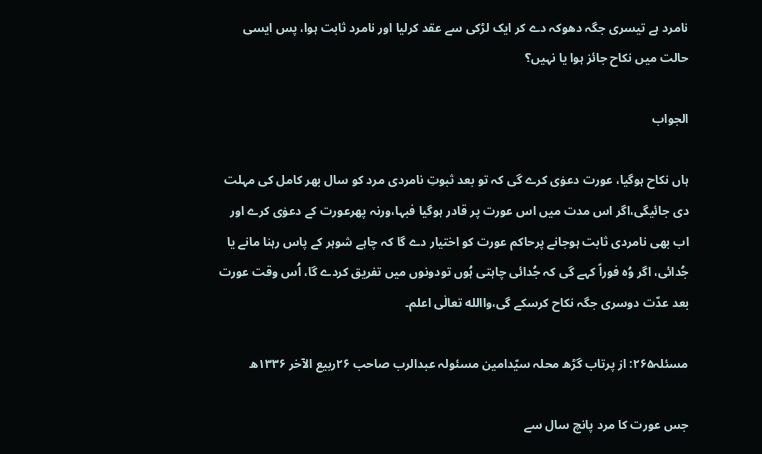نامرد ہے تیسری جگہ دھوکہ دے کر ایک لڑکی سے عقد کرلیا اور نامرد ثابت ہوا، پس ایسی حالت میں نکاح جائز ہوا یا نہیں؟

الجواب

ہاں نکاح ہوگیا، عورت دعوٰی کرے گی کہ تو بعد ثبوتِ نامردی مرد کو سال بھر کامل کی مہلت دی جائیگی،اگر اس مدت میں اس عورت پر قادر ہوگیا فبہا،ورنہ پھرعورت کے دعوٰی کرے اور اب بھی نامردی ثابت ہوجانے پرحاکم عورت کو اختیار دے گا کہ چاہے شوہر کے پاس رہنا مانے یا جُدائی، اگر وُہ فوراً کہے گی کہ جُدائی چاہتی ہُوں تودونوں میں تفریق کردے گا، اُس وقت عورت بعد عدّت دوسری جگہ نکاح کرسکے گی،واالله تعالٰی اعلم۔

مسئلہ۲۶۵: از پرتاب گڑھ محلہ سیّدامین مسئولہ عبدالرب صاحب ۲۶ربیع الآخر ۱۳۳۶ھ

جس عورت کا مرد پانچ سال سے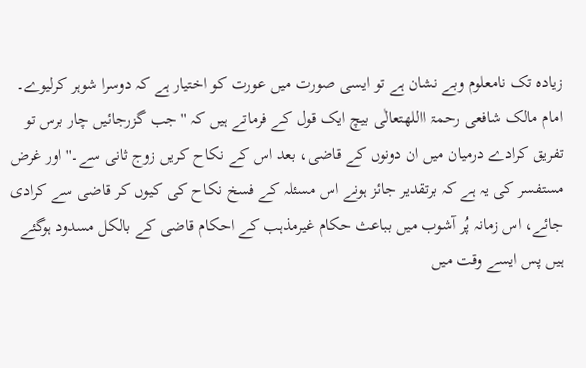زیادہ تک نامعلوم وبے نشان ہے تو ایسی صورت میں عورت کو اختیار ہے کہ دوسرا شوہر کرلیوے۔ امام مالک شافعی رحمۃ االلهتعالٰی بیچ ایک قول کے فرماتے ہیں کہ ''جب گزرجائیں چار برس تو تفریق کرادے درمیان میں ان دونوں کے قاضی، بعد اس کے نکاح کریں زوج ثانی سے۔'' اور غرض مستفسر کی یہ ہے کہ برتقدیر جائز ہونے اس مسئلہ کے فسخ نکاح کی کیوں کر قاضی سے کرادی جائے، اس زمانہ پُر آشوب میں بباعث حکام غیرمذہب کے احکام قاضی کے بالکل مسدود ہوگئے ہیں پس ایسے وقت میں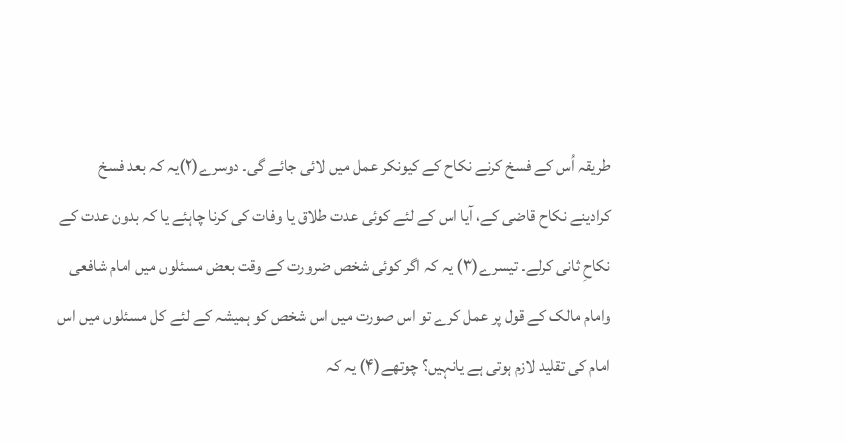طریقہ اُس کے فسخ کرنے نکاح کے کیونکر عمل میں لائی جائے گی۔ دوسرے(۲)یہ کہ بعد فسخ کرادینے نکاح قاضی کے، آیا اس کے لئے کوئی عدت طلاق یا وفات کی کرنا چاہئے یا کہ بدون عدت کے نکاحِ ثانی کرلے۔ تیسرے(۳) یہ کہ اگر کوئی شخص ضرورت کے وقت بعض مسئلوں میں امام شافعی وامام مالک کے قول پر عمل کرے تو اس صورت میں اس شخص کو ہمیشہ کے لئے کل مسئلوں میں اس امام کی تقلید لازم ہوتی ہے یانہیں؟ چوتھے(۴) یہ کہ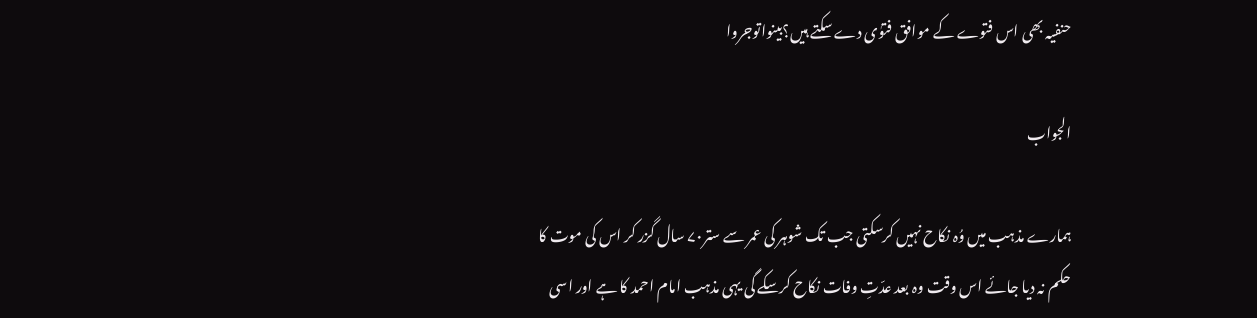حنفیہ بھی اس فتوے کے موافق فتوٰی دے سکتے ہیں؟بینواتوجروا

الجواب

ہمارے مذہب میں وُہ نکاح نہیں کرسکتی جب تک شوہر کی عمر سے ستر۷۰ سال گزر کر اس کی موت کا حکم نہ دیا جائے اس وقت وہ بعد عدّتِ وفات نکاح کرسکے گی یہی مذہب امام احمد کا ہے اور اسی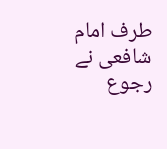طرف امام شافعی نے رجوع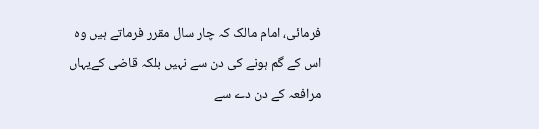فرمائی، امام مالک کہ چار سال مقرر فرماتے ہیں وہ اس کے گم ہونے کی دن سے نہیں بلکہ قاضی کےیہاں مرافعہ کے دن دے سے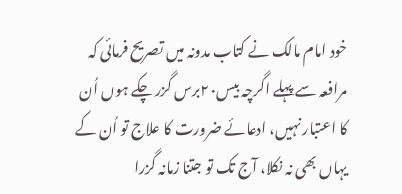خود امام مالک نے کتاب مدونہ میں تصریح فرمائی کہ مرافعہ سے پہلے اگرچہ بیس۲۰برس گزر چکے ہوں اُن کا اعتبار نہیں، ادعائے ضرورت کا علاج تو اُن کے یہاں بھی نہ نکلا، آج تک تو جتنا زمانہ گزرا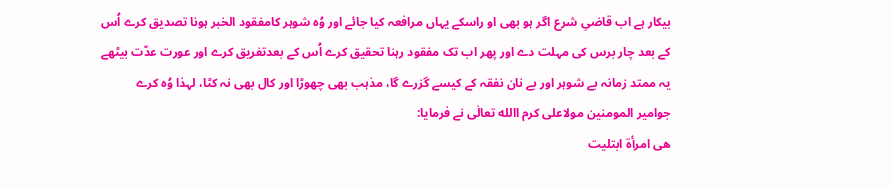بیکار ہے اب قاضیِ شرع اگر ہو بھی او راسکے یہاں مرافعہ کیا جائے اور وُہ شوہر کامفقود الخبر ہونا تصدیق کرے اُس کے بعد چار برس کی مہلت دے اور پھر اب تک مفقود رہنا تحقیق کرے اُس کے بعدتفریق کرے اور عورت عدّت بیٹھے یہ ممتد زمانہ بے شوہر اور بے نان نفقہ کے کیسے گزرے گا، مذہب بھی چھوڑا اور کال بھی نہ کٹا، لہذا وُہ کرے جوامیر المومنین مولاعلی کرم االله تعالٰی نے فرمایا:
ھی امرأۃ ابتلیت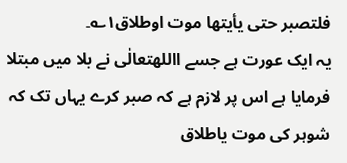فلتصبر حتی یأیتھا موت اوطلاق۱؎۔
یہ ایک عورت ہے جسے االلهتعالٰی نے بلا میں مبتلا فرمایا ہے اس پر لازم ہے کہ صبر کرے یہاں تک کہ شوہر کی موت یاطلاق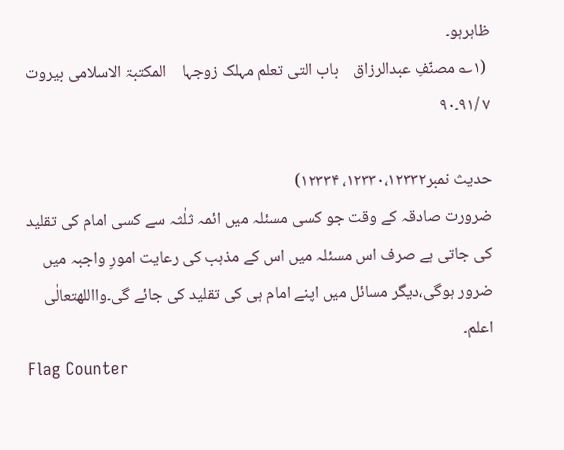ظاہرہو۔
 (۱؎ مصنّفِ عبدالرزاق    باب التی تعلم مہلک زوجہا    المکتبۃ الاسلامی بیروت    ۷ /۹۱۔۹۰

حدیث نمبر۱۲۳۳۰،۱۲۳۳۲، ۱۲۳۳۴)
ضرورت صادقہ کے وقت جو کسی مسئلہ میں ائمہ ثلٰثہ سے کسی امام کی تقلید کی جاتی ہے صرف اس مسئلہ میں اس کے مذہب کی رعایت امورِ واجبہ میں ضرور ہوگی،دیگر مسائل میں اپنے امام ہی کی تقلید کی جائے گی۔وااللهتعالٰی اعلم۔
Flag Counter